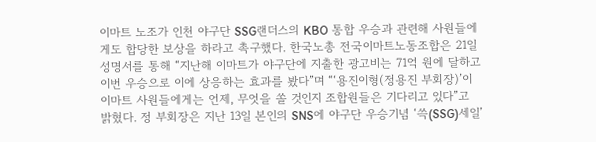이마트 노조가 인천 야구단 SSG랜더스의 KBO 통합 우승과 관련해 사원들에게도 합당한 보상을 하라고 촉구했다. 한국노총 전국이마트노동조합은 21일 성명서를 통해 “지난해 이마트가 야구단에 지출한 광고비는 71억 원에 달하고 이번 우승으로 이에 상응하는 효과를 봤다”며 “‘용진이형(정용진 부회장)’이 이마트 사원들에게는 언제, 무엇을 쏠 것인지 조합원들은 기다리고 있다”고 밝혔다. 정 부회장은 지난 13일 본인의 SNS에 야구단 우승기념 ‘쓱(SSG)세일’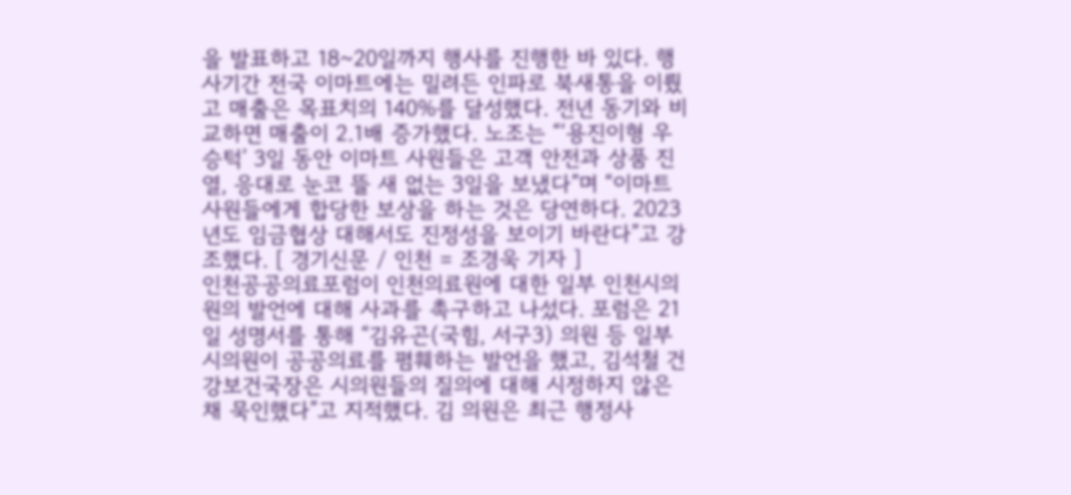을 발표하고 18~20일까지 행사를 진행한 바 있다. 행사기간 전국 이마트에는 밀려든 인파로 북새통을 이뤘고 매출은 목표치의 140%를 달성했다. 전년 동기와 비교하면 매출이 2.1배 증가했다. 노조는 “‘용진이형 우승턱’ 3일 동안 이마트 사원들은 고객 안전과 상품 진열, 응대로 눈코 뜰 새 없는 3일을 보냈다”며 “이마트 사원들에게 합당한 보상을 하는 것은 당연하다. 2023년도 임금협상 대해서도 진정성을 보이기 바란다”고 강조했다. [ 경기신문 / 인천 = 조경욱 기자 ]
인천공공의료포럼이 인천의료원에 대한 일부 인천시의원의 발언에 대해 사과를 촉구하고 나섰다. 포럼은 21일 성명서를 통해 “김유곤(국힘, 서구3) 의원 등 일부 시의원이 공공의료를 폄훼하는 발언을 했고, 김석철 건강보건국장은 시의원들의 질의에 대해 시정하지 않은 채 묵인했다”고 지적했다. 김 의원은 최근 행정사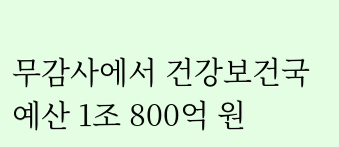무감사에서 건강보건국 예산 1조 800억 원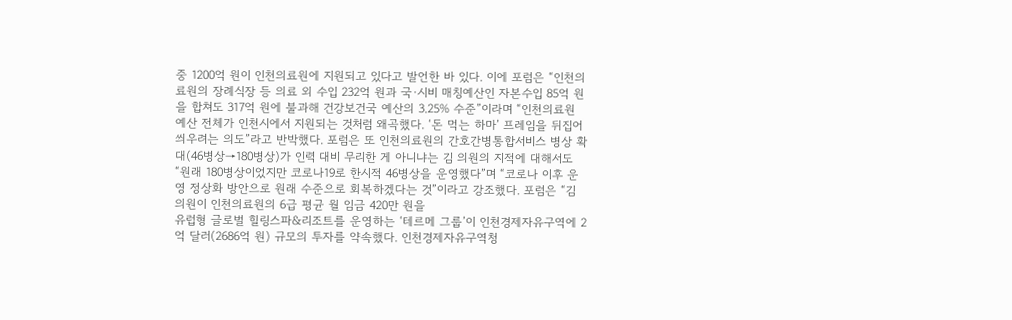중 1200억 원이 인천의료원에 지원되고 있다고 발언한 바 있다. 이에 포럼은 “인천의료원의 장례식장 등 의료 외 수입 232억 원과 국·시비 매칭예산인 자본수입 85억 원을 합쳐도 317억 원에 불과해 건강보건국 예산의 3.25% 수준”이라며 “인천의료원 예산 전체가 인천시에서 지원되는 것처럼 왜곡했다. ‘돈 먹는 하마’ 프레임을 뒤집어씌우려는 의도”라고 반박했다. 포럼은 또 인천의료원의 간호간병통합서비스 병상 확대(46병상→180병상)가 인력 대비 무리한 게 아니냐는 김 의원의 지적에 대해서도 “원래 180병상이었지만 코로나19로 한시적 46병상을 운영했다”며 “코로나 이후 운영 정상화 방안으로 원래 수준으로 회복하겠다는 것”이라고 강조했다. 포럼은 “김 의원이 인천의료원의 6급 평균 월 임금 420만 원을
유럽형 글로벌 힐링스파&리조트를 운영하는 ‘테르메 그룹’이 인천경제자유구역에 2억 달러(2686억 원) 규모의 투자를 약속했다. 인천경제자유구역청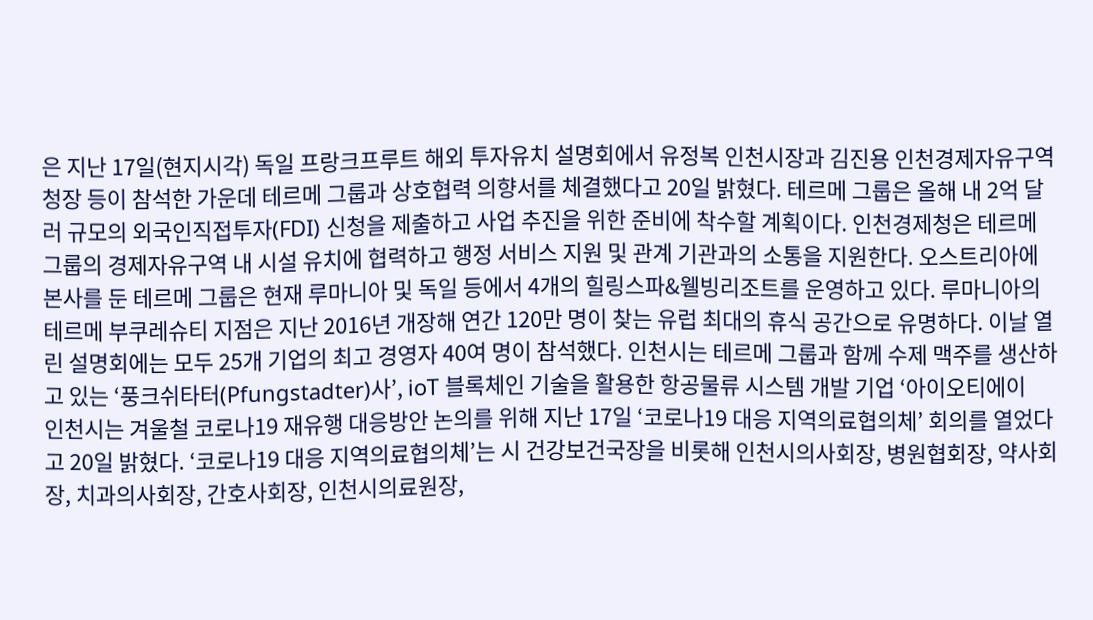은 지난 17일(현지시각) 독일 프랑크프루트 해외 투자유치 설명회에서 유정복 인천시장과 김진용 인천경제자유구역청장 등이 참석한 가운데 테르메 그룹과 상호협력 의향서를 체결했다고 20일 밝혔다. 테르메 그룹은 올해 내 2억 달러 규모의 외국인직접투자(FDI) 신청을 제출하고 사업 추진을 위한 준비에 착수할 계획이다. 인천경제청은 테르메 그룹의 경제자유구역 내 시설 유치에 협력하고 행정 서비스 지원 및 관계 기관과의 소통을 지원한다. 오스트리아에 본사를 둔 테르메 그룹은 현재 루마니아 및 독일 등에서 4개의 힐링스파&웰빙리조트를 운영하고 있다. 루마니아의 테르메 부쿠레슈티 지점은 지난 2016년 개장해 연간 120만 명이 찾는 유럽 최대의 휴식 공간으로 유명하다. 이날 열린 설명회에는 모두 25개 기업의 최고 경영자 40여 명이 참석했다. 인천시는 테르메 그룹과 함께 수제 맥주를 생산하고 있는 ‘풍크쉬타터(Pfungstadter)사’, ioT 블록체인 기술을 활용한 항공물류 시스템 개발 기업 ‘아이오티에이
인천시는 겨울철 코로나19 재유행 대응방안 논의를 위해 지난 17일 ‘코로나19 대응 지역의료협의체’ 회의를 열었다고 20일 밝혔다. ‘코로나19 대응 지역의료협의체’는 시 건강보건국장을 비롯해 인천시의사회장, 병원협회장, 약사회장, 치과의사회장, 간호사회장, 인천시의료원장,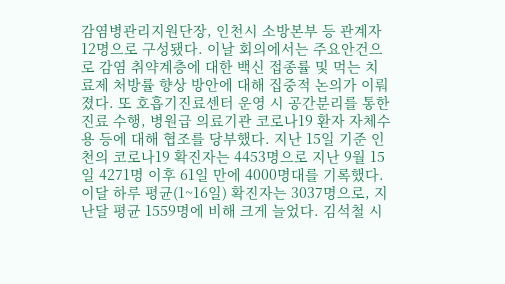감염병관리지원단장, 인천시 소방본부 등 관계자 12명으로 구성됐다. 이날 회의에서는 주요안건으로 감염 취약계층에 대한 백신 접종률 및 먹는 치료제 처방률 향상 방안에 대해 집중적 논의가 이뤄졌다. 또 호흡기진료센터 운영 시 공간분리를 통한 진료 수행, 병원급 의료기관 코로나19 환자 자체수용 등에 대해 협조를 당부했다. 지난 15일 기준 인천의 코로나19 확진자는 4453명으로 지난 9월 15일 4271명 이후 61일 만에 4000명대를 기록했다. 이달 하루 평균(1~16일) 확진자는 3037명으로, 지난달 평균 1559명에 비해 크게 늘었다. 김석철 시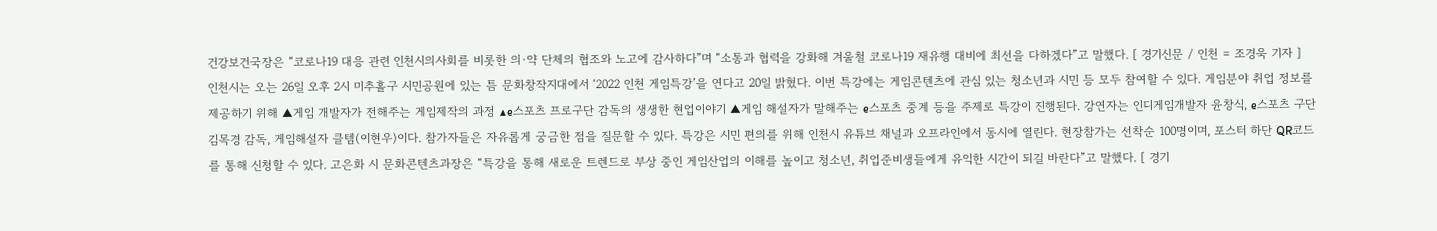건강보건국장은 “코로나19 대응 관련 인천시의사회를 비롯한 의·약 단체의 협조와 노고에 감사하다”며 “소통과 협력을 강화해 겨울철 코로나19 재유행 대비에 최선을 다하겠다”고 말했다. [ 경기신문 / 인천 = 조경욱 기자 ]
인천시는 오는 26일 오후 2시 미추홀구 시민공원에 있는 틈 문화창작지대에서 ‘2022 인천 게임특강’을 연다고 20일 밝혔다. 이번 특강에는 게임콘텐츠에 관심 있는 청소년과 시민 등 모두 참여할 수 있다. 게임분야 취업 정보를 제공하기 위해 ▲게임 개발자가 전해주는 게임제작의 과정 ▲e스포츠 프로구단 감독의 생생한 현업이야기 ▲게임 해설자가 말해주는 e스포츠 중계 등을 주제로 특강이 진행된다. 강연자는 인디게임개발자 윤창식, e스포츠 구단 김목경 감독, 게임해설자 클템(이현우)이다. 참가자들은 자유롭게 궁금한 점을 질문할 수 있다. 특강은 시민 편의를 위해 인천시 유튜브 채널과 오프라인에서 동시에 열린다. 현장참가는 선착순 100명이며, 포스터 하단 QR코드를 통해 신청할 수 있다. 고은화 시 문화콘텐츠과장은 “특강을 통해 새로운 트렌드로 부상 중인 게임산업의 이해를 높이고 청소년, 취업준비생들에게 유익한 시간이 되길 바란다”고 말했다. [ 경기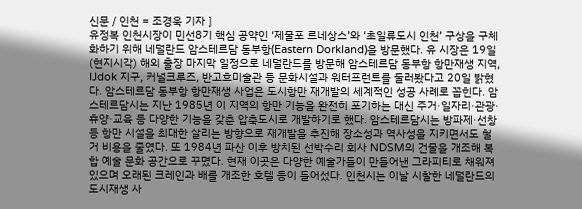신문 / 인천 = 조경욱 기자 ]
유정복 인천시장이 민선8기 핵심 공약인 ‘제물포 르네상스’와 ‘초일류도시 인천’ 구상을 구체화하기 위해 네덜란드 암스테르담 동부항(Eastern Dorkland)을 방문했다. 유 시장은 19일(현지시각) 해외 출장 마지막 일정으로 네덜란드를 방문해 암스테르담 동부항 항만재생 지역, IJdok 지구, 커널크루즈, 반고흐미술관 등 문화시설과 워터프런트를 둘러봤다고 20일 밝혔다. 암스테르담 동부항 항만재생 사업은 도시항만 재개발의 세계적인 성공 사례로 꼽힌다. 암스테르담시는 지난 1985년 이 지역의 항만 기능을 완전히 포기하는 대신 주거·일자리·관광·휴양·교육 등 다양한 기능을 갖춘 압축도시로 개발하기로 했다. 암스테르담시는 방파제·선창 등 항만 시설을 최대한 살리는 방향으로 재개발을 추진해 장소성과 역사성을 지키면서도 철거 비용을 줄였다. 또 1984년 파산 이후 방치된 선박수리 회사 NDSM의 건물을 개조해 복합 예술 문화 공간으로 꾸몄다. 현재 이곳은 다양한 예술가들이 만들어낸 그라피티로 채워져 있으며 오래된 크레인과 배를 개조한 호텔 등이 들어섰다. 인천시는 이날 시찰한 네덜란드의 도시재생 사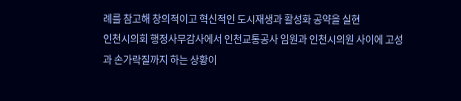례를 참고해 창의적이고 혁신적인 도시재생과 활성화 공약을 실현
인천시의회 행정사무감사에서 인천교통공사 임원과 인천시의원 사이에 고성과 손가락질까지 하는 상황이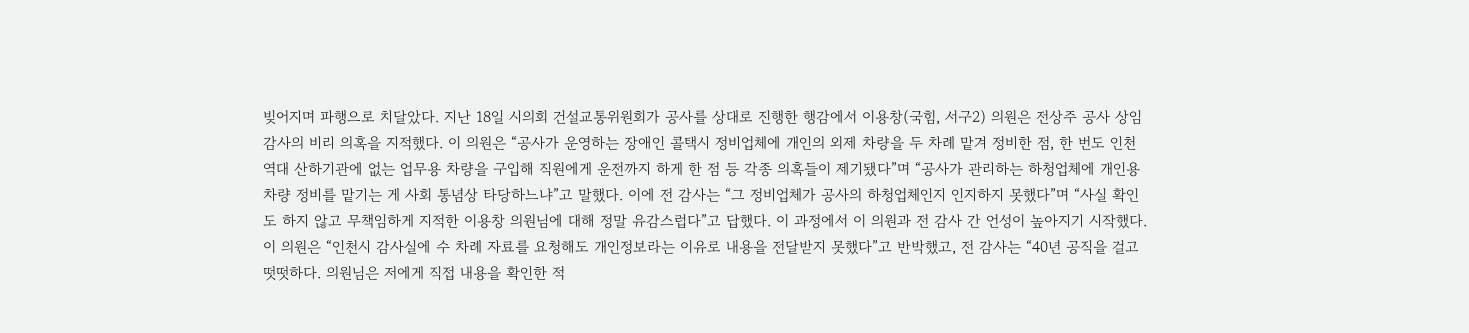빚어지며 파행으로 치달았다. 지난 18일 시의회 건설교통위원회가 공사를 상대로 진행한 행감에서 이용창(국힘, 서구2) 의원은 전상주 공사 상임감사의 비리 의혹을 지적했다. 이 의원은 “공사가 운영하는 장애인 콜택시 정비업체에 개인의 외제 차량을 두 차례 맡겨 정비한 점, 한 번도 인천 역대 산하기관에 없는 업무용 차량을 구입해 직원에게 운전까지 하게 한 점 등 각종 의혹들이 제기됐다”며 “공사가 관리하는 하청업체에 개인용 차량 정비를 맡기는 게 사회 통념상 타당하느냐”고 말했다. 이에 전 감사는 “그 정비업체가 공사의 하청업체인지 인지하지 못했다”며 “사실 확인도 하지 않고 무책임하게 지적한 이용창 의원님에 대해 정말 유감스럽다”고 답했다. 이 과정에서 이 의원과 전 감사 간 언성이 높아지기 시작했다. 이 의원은 “인천시 감사실에 수 차례 자료를 요청해도 개인정보라는 이유로 내용을 전달받지 못했다”고 반박했고, 전 감사는 “40년 공직을 걸고 떳떳하다. 의원님은 저에게 직접 내용을 확인한 적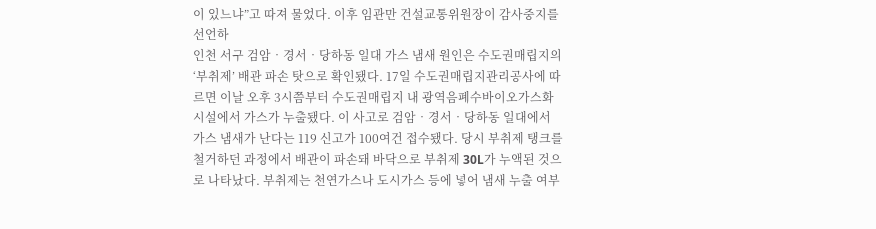이 있느냐”고 따져 물었다. 이후 임관만 건설교통위원장이 감사중지를 선언하
인천 서구 검암‧경서‧당하동 일대 가스 냄새 원인은 수도권매립지의 ‘부취제’ 배관 파손 탓으로 확인됐다. 17일 수도권매립지관리공사에 따르면 이날 오후 3시쯤부터 수도권매립지 내 광역음폐수바이오가스화 시설에서 가스가 누출됐다. 이 사고로 검암‧경서‧당하동 일대에서 가스 냄새가 난다는 119 신고가 100여건 접수됐다. 당시 부취제 탱크를 철거하던 과정에서 배관이 파손돼 바닥으로 부취제 30L가 누액된 것으로 나타났다. 부취제는 천연가스나 도시가스 등에 넣어 냄새 누출 여부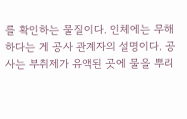를 확인하는 물질이다. 인체에는 무해하다는 게 공사 관계자의 설명이다. 공사는 부취제가 유액된 곳에 물을 뿌리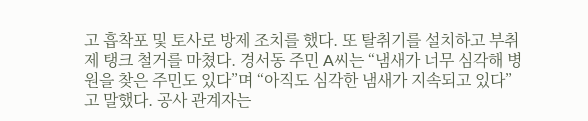고 흡착포 및 토사로 방제 조치를 했다. 또 탈취기를 설치하고 부취제 탱크 철거를 마쳤다. 경서동 주민 A씨는 “냄새가 너무 심각해 병원을 찾은 주민도 있다”며 “아직도 심각한 냄새가 지속되고 있다”고 말했다. 공사 관계자는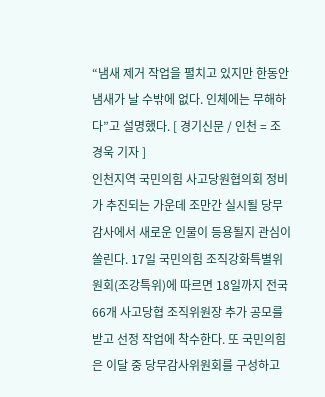“냄새 제거 작업을 펼치고 있지만 한동안 냄새가 날 수밖에 없다. 인체에는 무해하다”고 설명했다. [ 경기신문 / 인천 = 조경욱 기자 ]
인천지역 국민의힘 사고당원협의회 정비가 추진되는 가운데 조만간 실시될 당무감사에서 새로운 인물이 등용될지 관심이 쏠린다. 17일 국민의힘 조직강화특별위원회(조강특위)에 따르면 18일까지 전국 66개 사고당협 조직위원장 추가 공모를 받고 선정 작업에 착수한다. 또 국민의힘은 이달 중 당무감사위원회를 구성하고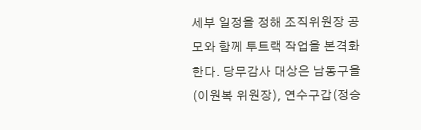세부 일정을 정해 조직위원장 공모와 함께 투트랙 작업을 본격화한다. 당무감사 대상은 남동구을(이원복 위원장), 연수구갑(정승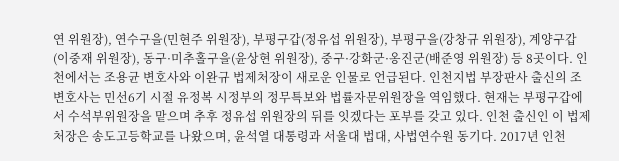연 위원장), 연수구을(민현주 위원장), 부평구갑(정유섭 위원장), 부평구을(강창규 위원장), 계양구갑(이중재 위원장), 동구·미추홀구을(윤상현 위원장), 중구·강화군·옹진군(배준영 위원장) 등 8곳이다. 인천에서는 조용균 변호사와 이완규 법제처장이 새로운 인물로 언급된다. 인천지법 부장판사 출신의 조 변호사는 민선6기 시절 유정복 시정부의 정무특보와 법률자문위원장을 역임했다. 현재는 부평구갑에서 수석부위원장을 맡으며 추후 정유섭 위원장의 뒤를 잇겠다는 포부를 갖고 있다. 인천 출신인 이 법제처장은 송도고등학교를 나왔으며, 윤석열 대통령과 서울대 법대, 사법연수원 동기다. 2017년 인천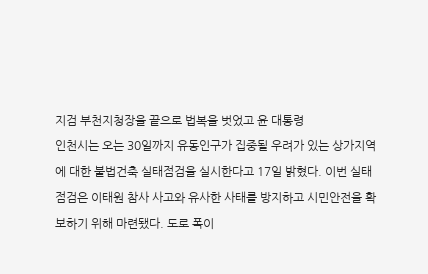지검 부천지청장을 끝으로 법복을 벗었고 윤 대통령
인천시는 오는 30일까지 유동인구가 집중될 우려가 있는 상가지역에 대한 불법건축 실태점검을 실시한다고 17일 밝혔다. 이번 실태점검은 이태원 참사 사고와 유사한 사태를 방지하고 시민안전을 확보하기 위해 마련됐다. 도로 폭이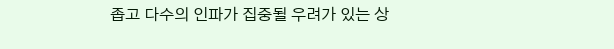좁고 다수의 인파가 집중될 우려가 있는 상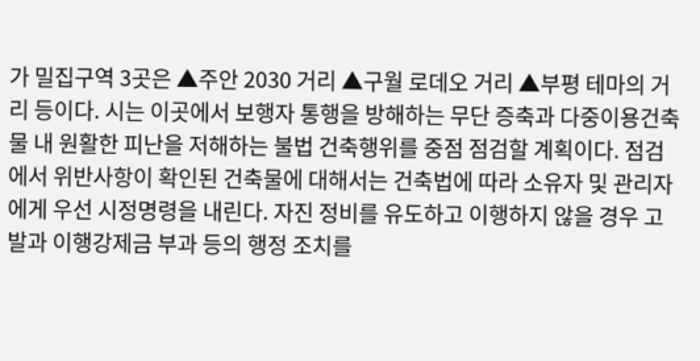가 밀집구역 3곳은 ▲주안 2030 거리 ▲구월 로데오 거리 ▲부평 테마의 거리 등이다. 시는 이곳에서 보행자 통행을 방해하는 무단 증축과 다중이용건축물 내 원활한 피난을 저해하는 불법 건축행위를 중점 점검할 계획이다. 점검에서 위반사항이 확인된 건축물에 대해서는 건축법에 따라 소유자 및 관리자에게 우선 시정명령을 내린다. 자진 정비를 유도하고 이행하지 않을 경우 고발과 이행강제금 부과 등의 행정 조치를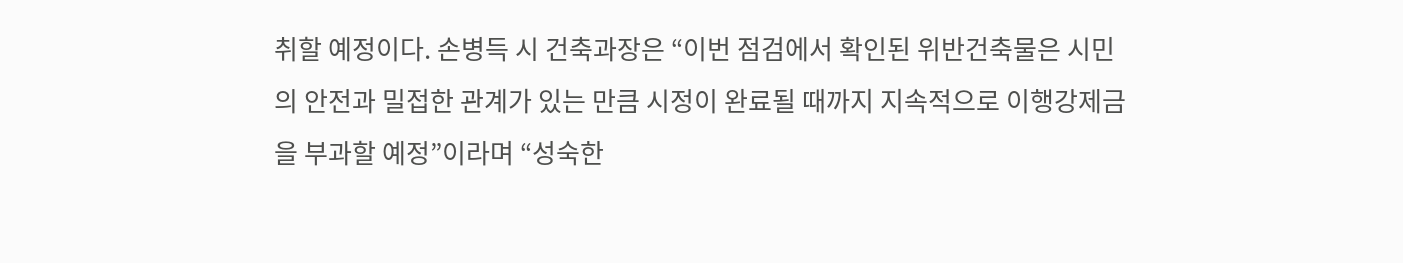취할 예정이다. 손병득 시 건축과장은 “이번 점검에서 확인된 위반건축물은 시민의 안전과 밀접한 관계가 있는 만큼 시정이 완료될 때까지 지속적으로 이행강제금을 부과할 예정”이라며 “성숙한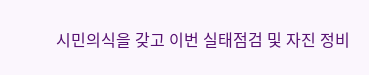시민의식을 갖고 이번 실태점검 및 자진 정비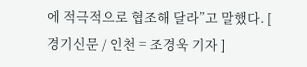에 적극적으로 협조해 달라”고 말했다. [ 경기신문 / 인천 = 조경욱 기자 ]